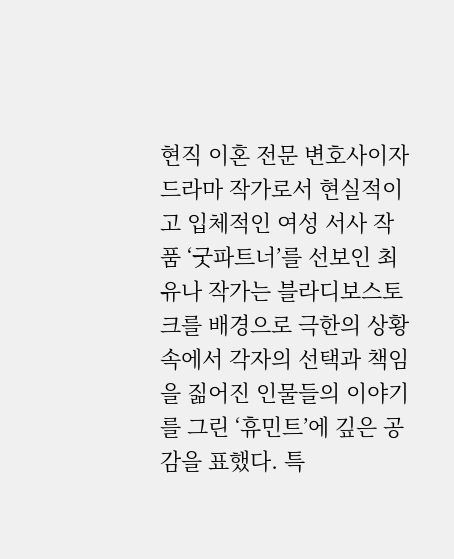현직 이혼 전문 변호사이자 드라마 작가로서 현실적이고 입체적인 여성 서사 작품 ‘굿파트너’를 선보인 최유나 작가는 블라디보스토크를 배경으로 극한의 상황 속에서 각자의 선택과 책임을 짊어진 인물들의 이야기를 그린 ‘휴민트’에 깊은 공감을 표했다. 특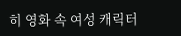히 영화 속 여성 캐릭터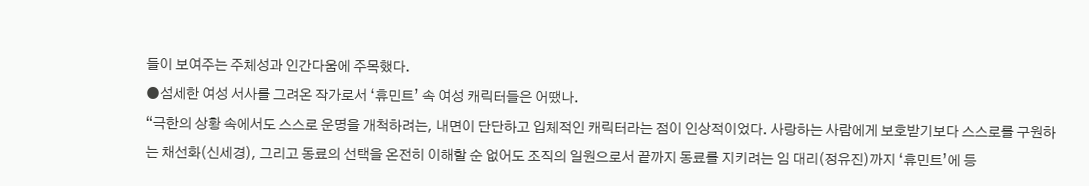들이 보여주는 주체성과 인간다움에 주목했다.
●섬세한 여성 서사를 그려온 작가로서 ‘휴민트’ 속 여성 캐릭터들은 어땠나.
“극한의 상황 속에서도 스스로 운명을 개척하려는, 내면이 단단하고 입체적인 캐릭터라는 점이 인상적이었다. 사랑하는 사람에게 보호받기보다 스스로를 구원하는 채선화(신세경), 그리고 동료의 선택을 온전히 이해할 순 없어도 조직의 일원으로서 끝까지 동료를 지키려는 임 대리(정유진)까지 ‘휴민트’에 등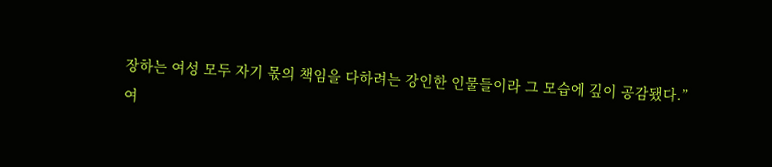장하는 여성 모두 자기 몫의 책임을 다하려는 강인한 인물들이라 그 모습에 깊이 공감됐다.”
여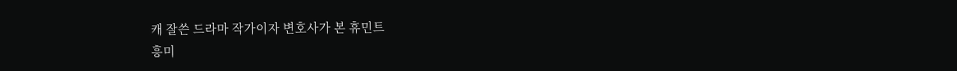캐 잘쓴 드라마 작가이자 변호사가 본 휴민트
흥미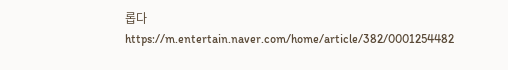롭다
https://m.entertain.naver.com/home/article/382/0001254482